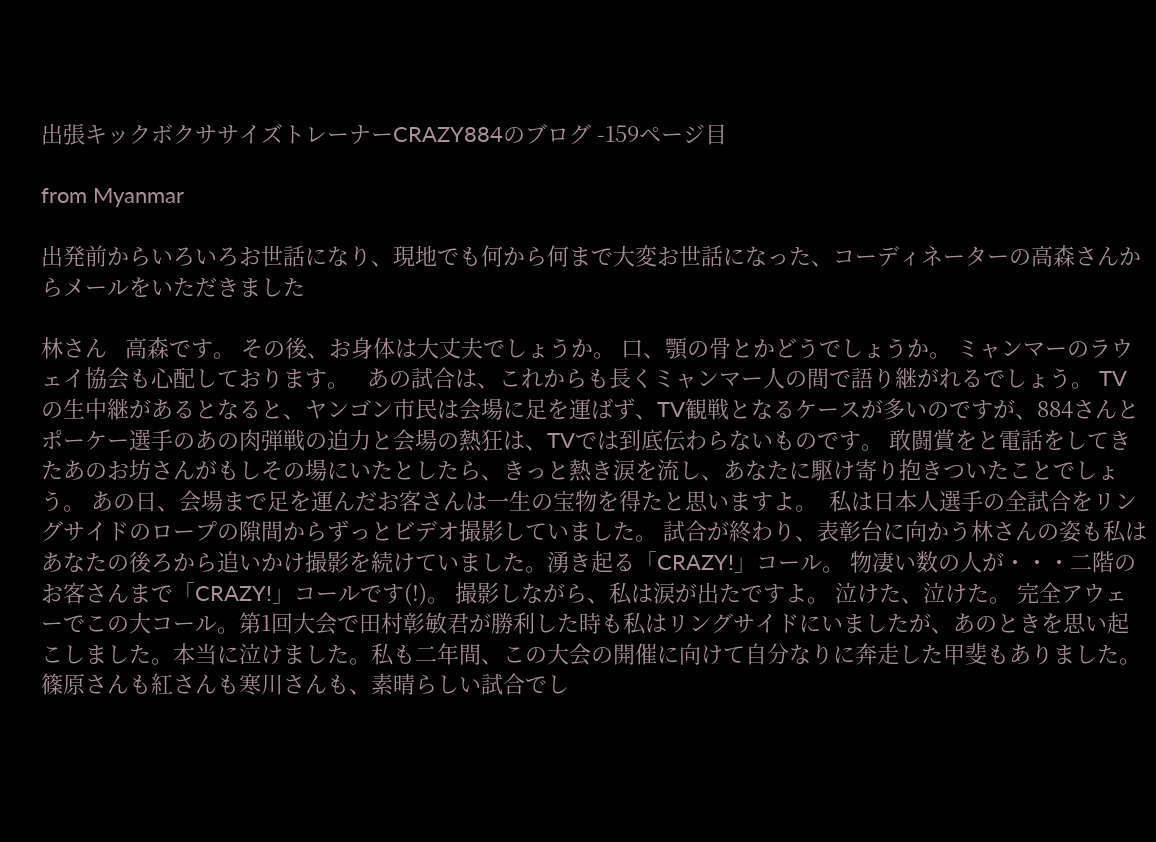出張キックボクササイズトレーナーCRAZY884のブログ -159ページ目

from Myanmar

出発前からいろいろお世話になり、現地でも何から何まで大変お世話になった、コーディネーターの高森さんからメールをいただきました

林さん   高森です。 その後、お身体は大丈夫でしょうか。 口、顎の骨とかどうでしょうか。 ミャンマーのラウェイ協会も心配しております。   あの試合は、これからも長くミャンマー人の間で語り継がれるでしょう。 TVの生中継があるとなると、ヤンゴン市民は会場に足を運ばず、TV観戦となるケースが多いのですが、884さんとポーケー選手のあの肉弾戦の迫力と会場の熱狂は、TVでは到底伝わらないものです。 敢闘賞をと電話をしてきたあのお坊さんがもしその場にいたとしたら、きっと熱き涙を流し、あなたに駆け寄り抱きついたことでしょう。 あの日、会場まで足を運んだお客さんは一生の宝物を得たと思いますよ。  私は日本人選手の全試合をリングサイドのロープの隙間からずっとビデオ撮影していました。 試合が終わり、表彰台に向かう林さんの姿も私はあなたの後ろから追いかけ撮影を続けていました。湧き起る「CRAZY!」コール。 物凄い数の人が・・・二階のお客さんまで「CRAZY!」コールです(!)。 撮影しながら、私は涙が出たですよ。 泣けた、泣けた。 完全アウェーでこの大コール。第1回大会で田村彰敏君が勝利した時も私はリングサイドにいましたが、あのときを思い起こしました。本当に泣けました。私も二年間、この大会の開催に向けて自分なりに奔走した甲斐もありました。篠原さんも紅さんも寒川さんも、素晴らしい試合でし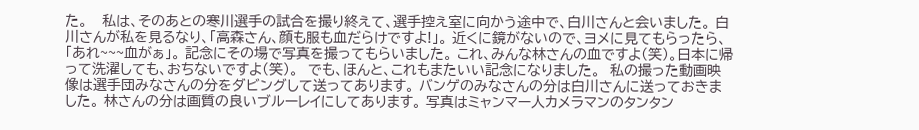た。   私は、そのあとの寒川選手の試合を撮り終えて、選手控え室に向かう途中で、白川さんと会いました。 白川さんが私を見るなり、「高森さん、顔も服も血だらけですよ!」。 近くに鏡がないので、ヨメに見てもらったら、「あれ~~~血がぁ」。 記念にその場で写真を撮ってもらいました。 これ、みんな林さんの血ですよ(笑)。日本に帰って洗濯しても、おちないですよ(笑)。  でも、ほんと、これもまたいい記念になりました。  私の撮った動画映像は選手団みなさんの分をダビングして送ってあります。 バンゲのみなさんの分は白川さんに送っておきました。 林さんの分は画質の良いブルーレイにしてあります。 写真はミャンマー人カメラマンのタンタン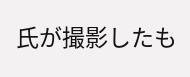氏が撮影したも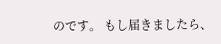のです。 もし届きましたら、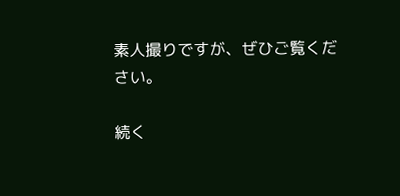素人撮りですが、ぜひご覧ください。

続く